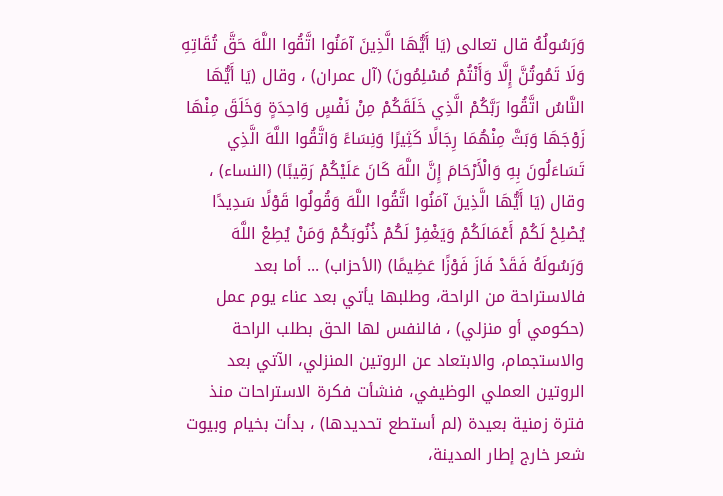وَرَسُولُهُ قال تعالى (يَا أَيُّهَا الَّذِينَ آمَنُوا اتَّقُوا اللَّهَ حَقَّ تُقَاتِهِ وَلَا تَمُوتُنَّ إِلَّا وَأَنْتُمْ مُسْلِمُونَ) (آل عمران) ، وقال (يَا أَيُّهَا النَّاسُ اتَّقُوا رَبَّكُمْ الَّذِي خَلَقَكُمْ مِنْ نَفْسٍ وَاحِدَةٍ وَخَلَقَ مِنْهَا زَوْجَهَا وَبَثَّ مِنْهُمَا رِجَالًا كَثِيرًا وَنِسَاءً وَاتَّقُوا اللَّهَ الَّذِي تَسَاءَلُونَ بِهِ وَالْأَرْحَامَ إِنَّ اللَّهَ كَانَ عَلَيْكُمْ رَقِيبًا) (النساء) ، وقال (يَا أَيُّهَا الَّذِينَ آمَنُوا اتَّقُوا اللَّهَ وَقُولُوا قَوْلًا سَدِيدًا يُصْلِحْ لَكُمْ أَعْمَالَكُمْ وَيَغْفِرْ لَكُمْ ذُنُوبَكُمْ وَمَنْ يُطِعْ اللَّهَ وَرَسُولَهُ فَقَدْ فَازَ فَوْزًا عَظِيمًا) (الأحزاب) ... أما بعد
فالاستراحة من الراحة، وطلبها يأتي بعد عناء يوم عمل (حكومي أو منزلي) ، فالنفس لها الحق بطلب الراحة والاستجمام، والابتعاد عن الروتين المنزلي، الآتي بعد الروتين العملي الوظيفي، فنشأت فكرة الاستراحات منذ فترة زمنية بعيدة (لم أستطع تحديدها) ، بدأت بخيام وبيوت شعر خارج إطار المدينة،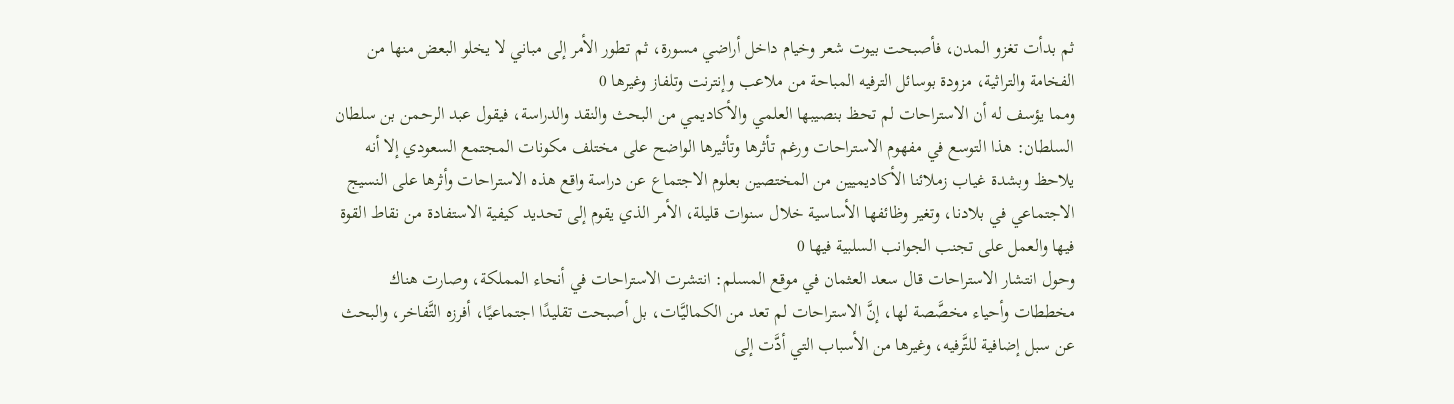ثم بدأت تغزو المدن، فأصبحت بيوت شعر وخيام داخل أراضي مسورة، ثم تطور الأمر إلى مباني لا يخلو البعض منها من الفخامة والتراثية، مزودة بوسائل الترفيه المباحة من ملاعب وإنترنت وتلفاز وغيرها 0
ومما يؤسف له أن الاستراحات لم تحظ بنصيبها العلمي والأكاديمي من البحث والنقد والدراسة، فيقول عبد الرحمن بن سلطان السلطان: هذا التوسع في مفهوم الاستراحات ورغم تأثرها وتأثيرها الواضح على مختلف مكونات المجتمع السعودي إلا أنه يلاحظ وبشدة غياب زملائنا الأكاديميين من المختصين بعلوم الاجتماع عن دراسة واقع هذه الاستراحات وأثرها على النسيج الاجتماعي في بلادنا، وتغير وظائفها الأساسية خلال سنوات قليلة، الأمر الذي يقوم إلى تحديد كيفية الاستفادة من نقاط القوة فيها والعمل على تجنب الجوانب السلبية فيها 0
وحول انتشار الاستراحات قال سعد العثمان في موقع المسلم: انتشرت الاستراحات في أنحاء المملكة، وصارت هناك مخططات وأحياء مخصَّصة لها، إنَّ الاستراحات لم تعد من الكماليَّات، بل أصبحت تقليدًا اجتماعيًا، أفرزه التَّفاخر، والبحث عن سبل إضافية للتَّرفيه، وغيرها من الأسباب التي أدَّت إلى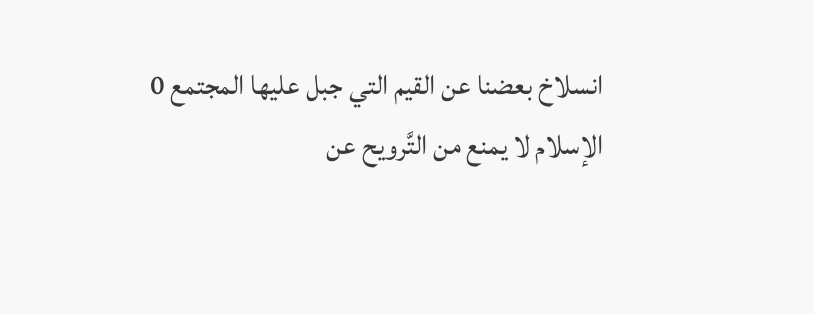انسلاخ بعضنا عن القيم التي جبل عليها المجتمع 0
الإسلام لا يمنع من التَّرويح عن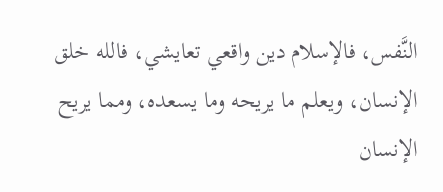النَّفس، فالإسلام دين واقعي تعايشي، فالله خلق الإنسان، ويعلم ما يريحه وما يسعده، ومما يريح الإنسان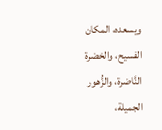ويسعده، المكان الفسيح، والخضرة النَّاضرة، والزُّهور الجميلة،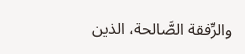والرِّفقة الصَّالحة، الذين